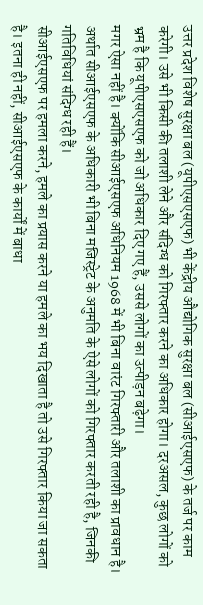उत्तर प्रदेश विशेष सुरक्षा बल (यूपीएसएसएफ) भी केंद्रीय औद्योगिक सुरक्षा बल (सीआईएसएफ) के तर्ज पर काम करेगी। उसे भी किसी की तलाशी लेने और संदिग्ध को गिरफ्तार करने का अधिकार होगा। दरअसल, कुछ लोगों को भ्रम है कि यूपीएसएसएफ को जो अधिकार दिए गए हैं, उससे लोगों का उत्पीड़न बढ़ेगा।
मगर ऐसा नहीं है। क्योंकि सीआईएसएफ अधिनियम 1968 में भी बिना वारंट गिरफ्तारी और तलाशी का प्रावधान है। अर्थात सीआईएसएफ के अधिकारी भी बिना मजिस्ट्रेट के अनुमति के ऐसे लोगों को गिरफ्तार करती रही है, जिनकी गतिविधियां संदिग्ध रही हैं।
सीआईएसएफ पर हमला करने, हमले का प्रयास करने या हमले का भय दिखाता है तो उसे गिरफ्तार किया जा सकता है। इतना ही नहीं, सीआईएसएफ के कार्यों में बाधा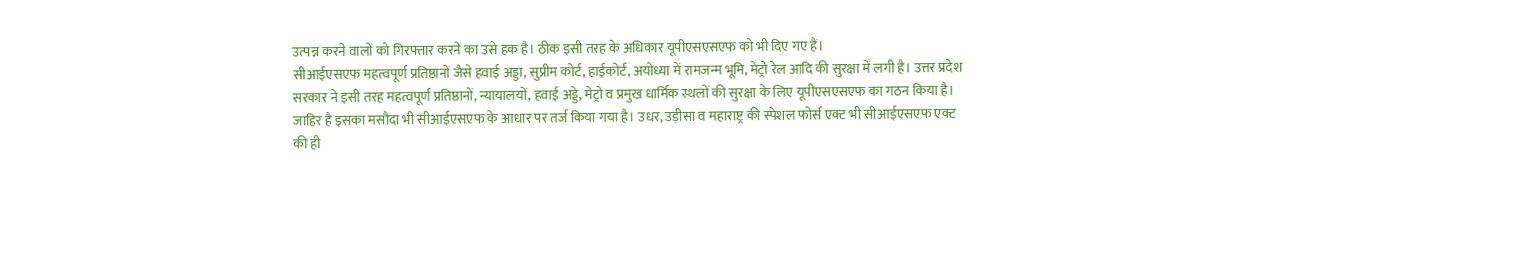उत्पन्न करने वालों को गिरफ्तार करने का उसे हक है। ठीक इसी तरह के अधिकार यूपीएसएसएफ को भी दिए गए हैं।
सीआईएसएफ महत्वपूर्ण प्रतिष्ठानों जैसे हवाई अड्डा, सुप्रीम कोर्ट, हाईकोर्ट, अयोध्या में रामजन्म भूमि, मेट्रो रेल आदि की सुरक्षा में लगी है। उत्तर प्रदेश सरकार ने इसी तरह महत्वपूर्ण प्रतिष्ठानों, न्यायालयों, हवाई अड्डे, मेट्रो व प्रमुख धार्मिक स्थलों की सुरक्षा के लिए यूपीएसएसएफ का गठन किया है। जाहिर है इसका मसौदा भी सीआईएसएफ के आधार पर तर्ज किया गया है। उधर, उड़ीसा व महाराष्ट्र की स्पेशल फोर्स एक्ट भी सीआईएसएफ एक्ट की ही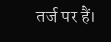तर्ज पर हैं।